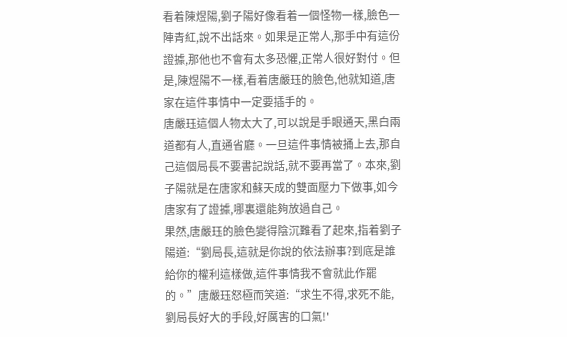看着陳煜陽,劉子陽好像看着一個怪物一樣,臉色一陣青紅,說不出話來。如果是正常人,那手中有這份證據,那他也不會有太多恐懼,正常人很好對付。但是,陳煜陽不一樣,看着唐嚴珏的臉色,他就知道,唐家在這件事情中一定要插手的。
唐嚴珏這個人物太大了,可以說是手眼通天,黑白兩道都有人,直通省廳。一旦這件事情被捅上去,那自己這個局長不要書記說話,就不要再當了。本來,劉子陽就是在唐家和蘇天成的雙面壓力下做事,如今唐家有了證據,哪裏還能夠放過自己。
果然,唐嚴珏的臉色變得陰沉難看了起來,指着劉子陽道:“劉局長,這就是你說的依法辦事?到底是誰給你的權利這樣做,這件事情我不會就此作罷的。”唐嚴珏怒極而笑道:“求生不得,求死不能,劉局長好大的手段,好厲害的口氣!'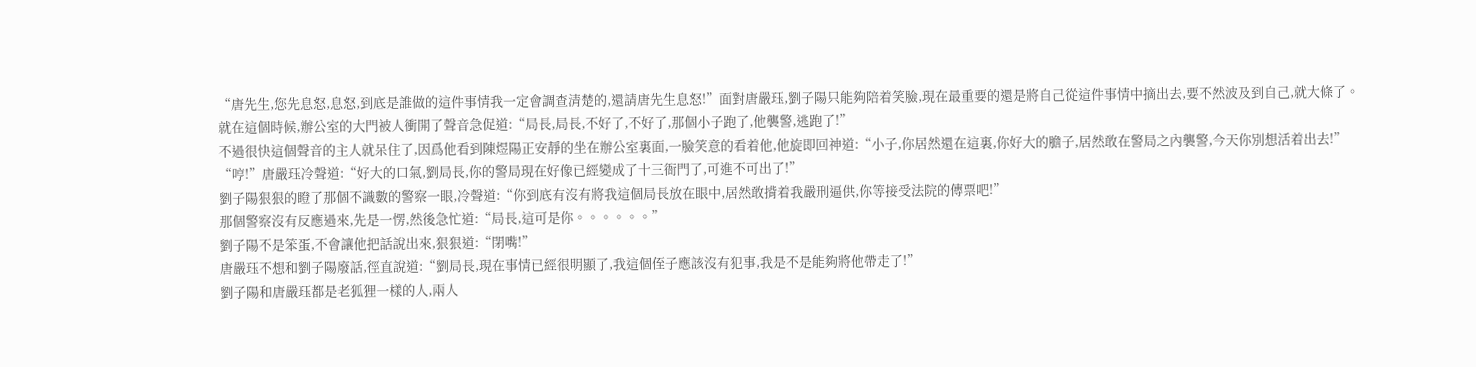“唐先生,您先息怒,息怒,到底是誰做的這件事情我一定會調查清楚的,還請唐先生息怒!”面對唐嚴珏,劉子陽只能夠陪着笑臉,現在最重要的還是將自己從這件事情中摘出去,要不然波及到自己,就大條了。
就在這個時候,辦公室的大門被人衝開了聲音急促道:“局長,局長,不好了,不好了,那個小子跑了,他襲警,逃跑了!”
不過很快這個聲音的主人就呆住了,因爲他看到陳煜陽正安靜的坐在辦公室裏面,一臉笑意的看着他,他旋即回神道:“小子,你居然還在這裏,你好大的膽子,居然敢在警局之內襲警,今天你別想活着出去!”
“哼!”唐嚴珏冷聲道:“好大的口氣,劉局長,你的警局現在好像已經變成了十三衙門了,可進不可出了!”
劉子陽狠狠的瞪了那個不識數的警察一眼,冷聲道:“你到底有沒有將我這個局長放在眼中,居然敢揹着我嚴刑逼供,你等接受法院的傳票吧!”
那個警察沒有反應過來,先是一愣,然後急忙道:“局長,這可是你。。。。。。”
劉子陽不是笨蛋,不會讓他把話說出來,狠狠道:“閉嘴!”
唐嚴珏不想和劉子陽廢話,徑直說道:“劉局長,現在事情已經很明顯了,我這個侄子應該沒有犯事,我是不是能夠將他帶走了!”
劉子陽和唐嚴珏都是老狐狸一樣的人,兩人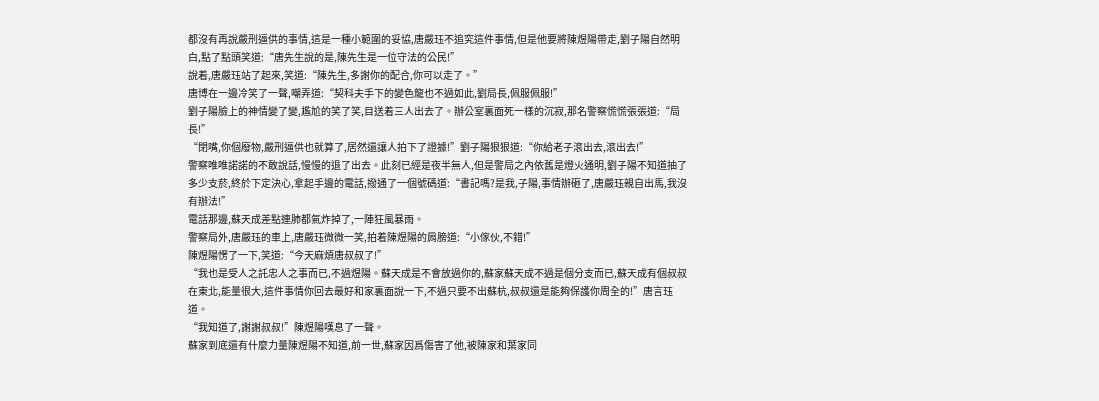都沒有再說嚴刑逼供的事情,這是一種小範圍的妥協,唐嚴珏不追究這件事情,但是他要將陳煜陽帶走,劉子陽自然明白,點了點頭笑道:“唐先生說的是,陳先生是一位守法的公民!”
說着,唐嚴珏站了起來,笑道:“陳先生,多謝你的配合,你可以走了。”
唐博在一邊冷笑了一聲,嘲弄道:“契科夫手下的變色龍也不過如此,劉局長,佩服佩服!”
劉子陽臉上的神情變了變,尷尬的笑了笑,目送着三人出去了。辦公室裏面死一樣的沉寂,那名警察慌慌張張道:“局長!”
“閉嘴,你個廢物,嚴刑逼供也就算了,居然還讓人拍下了證據!”劉子陽狠狠道:“你給老子滾出去,滾出去!”
警察唯唯諾諾的不敢說話,慢慢的退了出去。此刻已經是夜半無人,但是警局之內依舊是燈火通明,劉子陽不知道抽了多少支菸,終於下定決心,拿起手邊的電話,撥通了一個號碼道:“書記嗎?是我,子陽,事情辦砸了,唐嚴珏親自出馬,我沒有辦法!”
電話那邊,蘇天成差點連肺都氣炸掉了,一陣狂風暴雨。
警察局外,唐嚴珏的車上,唐嚴珏微微一笑,拍着陳煜陽的肩膀道:“小傢伙,不錯!”
陳煜陽愣了一下,笑道:“今天麻煩唐叔叔了!”
“我也是受人之託忠人之事而已,不過煜陽。蘇天成是不會放過你的,蘇家蘇天成不過是個分支而已,蘇天成有個叔叔在東北,能量很大,這件事情你回去最好和家裏面說一下,不過只要不出蘇杭,叔叔還是能夠保護你周全的!”唐言珏道。
“我知道了,謝謝叔叔!”陳煜陽嘆息了一聲。
蘇家到底還有什麼力量陳煜陽不知道,前一世,蘇家因爲傷害了他,被陳家和葉家同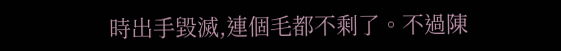時出手毀滅,連個毛都不剩了。不過陳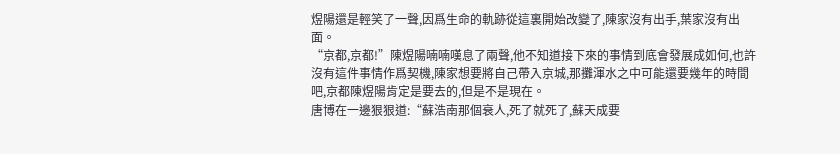煜陽還是輕笑了一聲,因爲生命的軌跡從這裏開始改變了,陳家沒有出手,葉家沒有出面。
“京都,京都!”陳煜陽喃喃嘆息了兩聲,他不知道接下來的事情到底會發展成如何,也許沒有這件事情作爲契機,陳家想要將自己帶入京城,那攤渾水之中可能還要幾年的時間吧,京都陳煜陽肯定是要去的,但是不是現在。
唐博在一邊狠狠道:“蘇浩南那個衰人,死了就死了,蘇天成要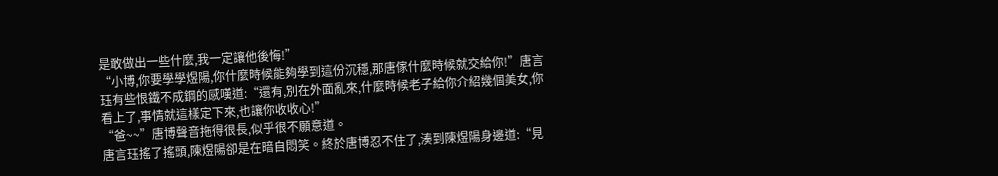是敢做出一些什麼,我一定讓他後悔!”
“小博,你要學學煜陽,你什麼時候能夠學到這份沉穩,那唐傢什麼時候就交給你!”唐言珏有些恨鐵不成鋼的感嘆道:“還有,別在外面亂來,什麼時候老子給你介紹幾個美女,你看上了,事情就這樣定下來,也讓你收收心!”
“爸~~”唐博聲音拖得很長,似乎很不願意道。
唐言珏搖了搖頭,陳煜陽卻是在暗自悶笑。終於唐博忍不住了,湊到陳煜陽身邊道:“見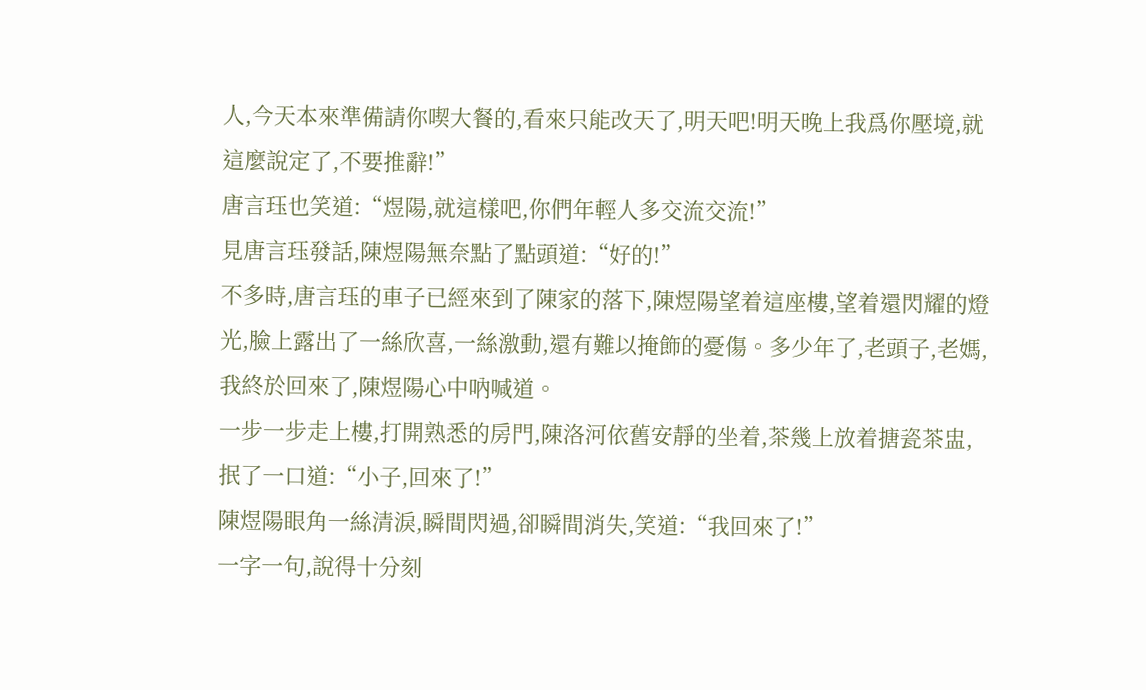人,今天本來準備請你喫大餐的,看來只能改天了,明天吧!明天晚上我爲你壓境,就這麼說定了,不要推辭!”
唐言珏也笑道:“煜陽,就這樣吧,你們年輕人多交流交流!”
見唐言珏發話,陳煜陽無奈點了點頭道:“好的!”
不多時,唐言珏的車子已經來到了陳家的落下,陳煜陽望着這座樓,望着還閃耀的燈光,臉上露出了一絲欣喜,一絲激動,還有難以掩飾的憂傷。多少年了,老頭子,老媽,我終於回來了,陳煜陽心中吶喊道。
一步一步走上樓,打開熟悉的房門,陳洛河依舊安靜的坐着,茶幾上放着搪瓷茶盅,抿了一口道:“小子,回來了!”
陳煜陽眼角一絲清淚,瞬間閃過,卻瞬間消失,笑道:“我回來了!”
一字一句,說得十分刻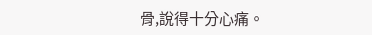骨,說得十分心痛。